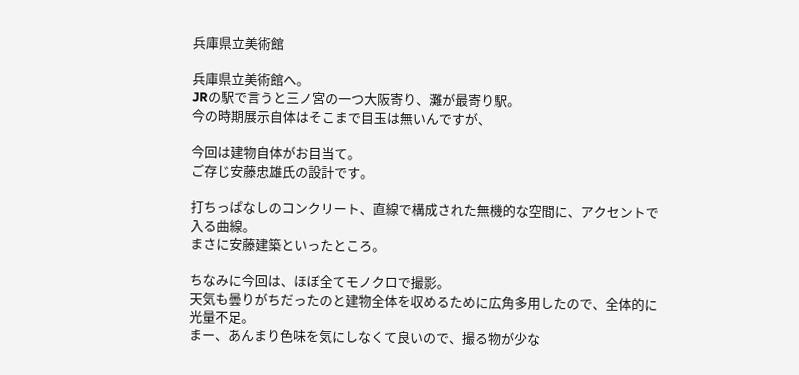兵庫県立美術館

兵庫県立美術館へ。
JRの駅で言うと三ノ宮の一つ大阪寄り、灘が最寄り駅。
今の時期展示自体はそこまで目玉は無いんですが、

今回は建物自体がお目当て。
ご存じ安藤忠雄氏の設計です。

打ちっぱなしのコンクリート、直線で構成された無機的な空間に、アクセントで入る曲線。
まさに安藤建築といったところ。

ちなみに今回は、ほぼ全てモノクロで撮影。
天気も曇りがちだったのと建物全体を収めるために広角多用したので、全体的に光量不足。
まー、あんまり色味を気にしなくて良いので、撮る物が少な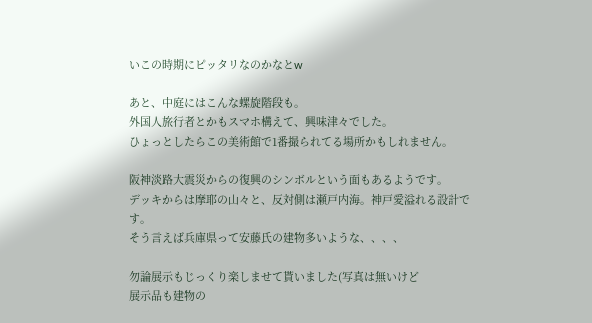いこの時期にピッタリなのかなとw

あと、中庭にはこんな螺旋階段も。
外国人旅行者とかもスマホ構えて、興味津々でした。
ひょっとしたらこの美術館で1番撮られてる場所かもしれません。

阪神淡路大震災からの復興のシンボルという面もあるようです。
デッキからは摩耶の山々と、反対側は瀬戸内海。神戸愛溢れる設計です。
そう言えば兵庫県って安藤氏の建物多いような、、、、

勿論展示もじっくり楽しませて貰いました(写真は無いけど
展示品も建物の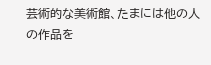芸術的な美術館、たまには他の人の作品を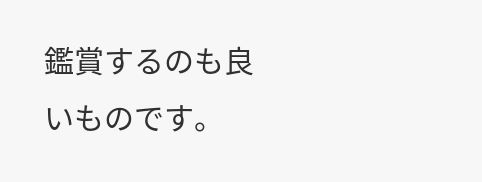鑑賞するのも良いものです。